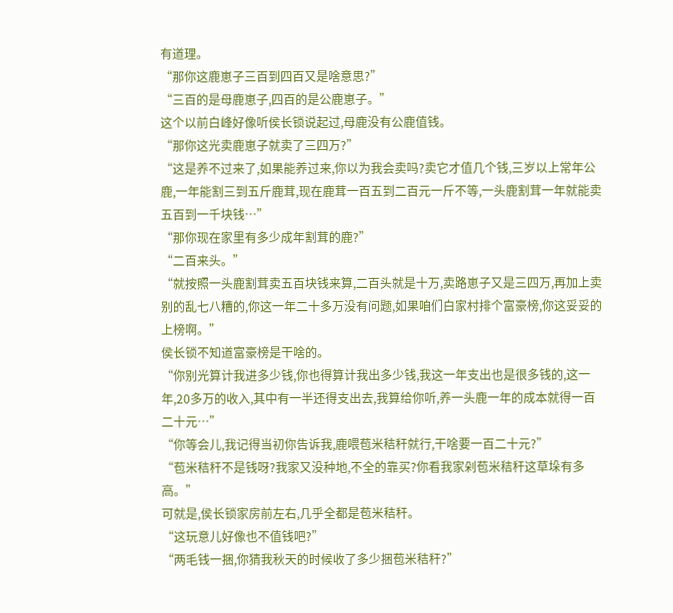有道理。
“那你这鹿崽子三百到四百又是啥意思?”
“三百的是母鹿崽子,四百的是公鹿崽子。”
这个以前白峰好像听侯长锁说起过,母鹿没有公鹿值钱。
“那你这光卖鹿崽子就卖了三四万?”
“这是养不过来了,如果能养过来,你以为我会卖吗?卖它才值几个钱,三岁以上常年公鹿,一年能割三到五斤鹿茸,现在鹿茸一百五到二百元一斤不等,一头鹿割茸一年就能卖五百到一千块钱…”
“那你现在家里有多少成年割茸的鹿?”
“二百来头。”
“就按照一头鹿割茸卖五百块钱来算,二百头就是十万,卖路崽子又是三四万,再加上卖别的乱七八糟的,你这一年二十多万没有问题,如果咱们白家村排个富豪榜,你这妥妥的上榜啊。”
侯长锁不知道富豪榜是干啥的。
“你别光算计我进多少钱,你也得算计我出多少钱,我这一年支出也是很多钱的,这一年,20多万的收入,其中有一半还得支出去,我算给你听,养一头鹿一年的成本就得一百二十元…”
“你等会儿,我记得当初你告诉我,鹿喂苞米秸秆就行,干啥要一百二十元?”
“苞米秸秆不是钱呀?我家又没种地,不全的靠买?你看我家剁苞米秸秆这草垛有多高。”
可就是,侯长锁家房前左右,几乎全都是苞米秸秆。
“这玩意儿好像也不值钱吧?”
“两毛钱一捆,你猜我秋天的时候收了多少捆苞米秸秆?”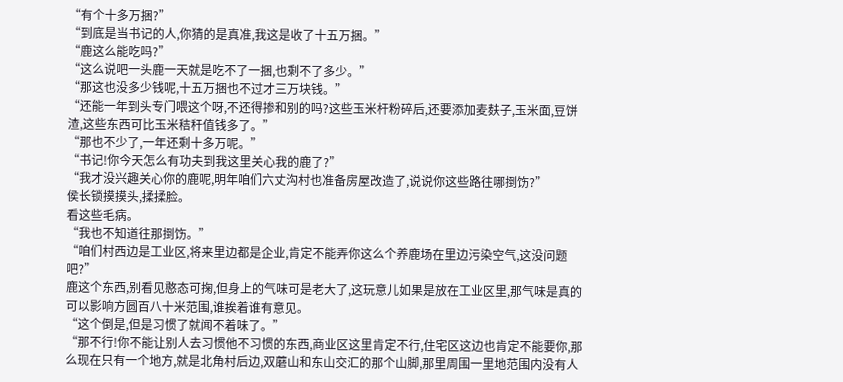“有个十多万捆?”
“到底是当书记的人,你猜的是真准,我这是收了十五万捆。”
“鹿这么能吃吗?”
“这么说吧一头鹿一天就是吃不了一捆,也剩不了多少。”
“那这也没多少钱呢,十五万捆也不过才三万块钱。”
“还能一年到头专门喂这个呀,不还得掺和别的吗?这些玉米杆粉碎后,还要添加麦麸子,玉米面,豆饼渣,这些东西可比玉米秸秆值钱多了。”
“那也不少了,一年还剩十多万呢。”
“书记!你今天怎么有功夫到我这里关心我的鹿了?”
“我才没兴趣关心你的鹿呢,明年咱们六丈沟村也准备房屋改造了,说说你这些路往哪捯饬?”
侯长锁摸摸头,揉揉脸。
看这些毛病。
“我也不知道往那捯饬。”
“咱们村西边是工业区,将来里边都是企业,肯定不能弄你这么个养鹿场在里边污染空气,这没问题吧?”
鹿这个东西,别看见憨态可掬,但身上的气味可是老大了,这玩意儿如果是放在工业区里,那气味是真的可以影响方圆百八十米范围,谁挨着谁有意见。
“这个倒是,但是习惯了就闻不着味了。”
“那不行!你不能让别人去习惯他不习惯的东西,商业区这里肯定不行,住宅区这边也肯定不能要你,那么现在只有一个地方,就是北角村后边,双蘑山和东山交汇的那个山脚,那里周围一里地范围内没有人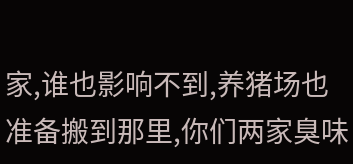家,谁也影响不到,养猪场也准备搬到那里,你们两家臭味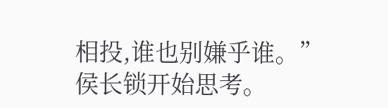相投,谁也别嫌乎谁。”
侯长锁开始思考。